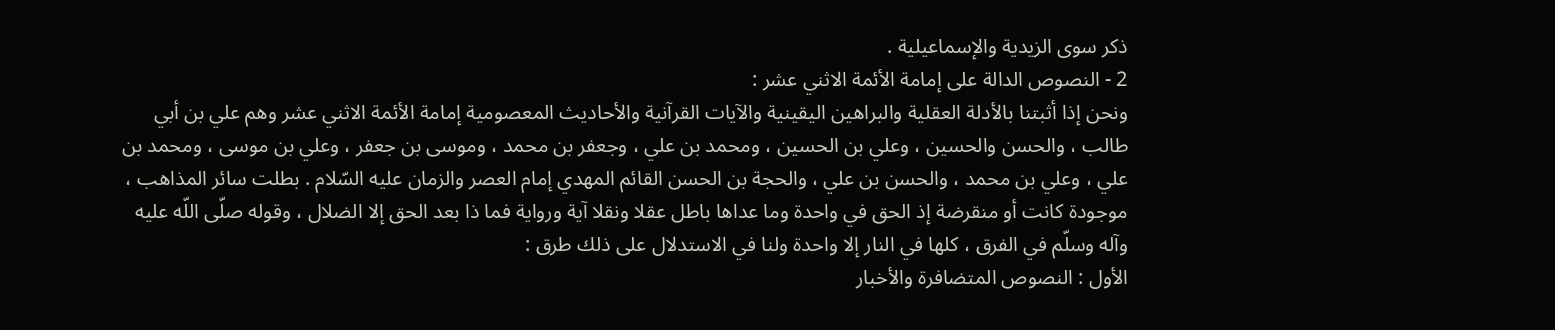ذكر سوى الزيدية والإسماعيلية .
2 - النصوص الدالة على إمامة الأئمة الاثني عشر :
ونحن إذا أثبتنا بالأدلة العقلية والبراهين اليقينية والآيات القرآنية والأحاديث المعصومية إمامة الأئمة الاثني عشر وهم علي بن أبي طالب ، والحسن والحسين ، وعلي بن الحسين ، ومحمد بن علي ، وجعفر بن محمد ، وموسى بن جعفر ، وعلي بن موسى ، ومحمد بن علي ، وعلي بن محمد ، والحسن بن علي ، والحجة بن الحسن القائم المهدي إمام العصر والزمان عليه السّلام . بطلت سائر المذاهب ، موجودة كانت أو منقرضة إذ الحق في واحدة وما عداها باطل عقلا ونقلا آية ورواية فما ذا بعد الحق إلا الضلال ، وقوله صلّى اللّه عليه وآله وسلّم في الفرق ، كلها في النار إلا واحدة ولنا في الاستدلال على ذلك طرق :
الأول : النصوص المتضافرة والأخبار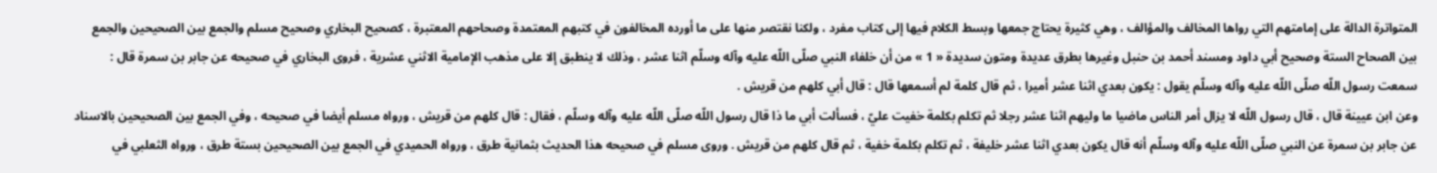المتواترة الدالة على إمامتهم التي رواها المخالف والمؤالف ، وهي كثيرة يحتاج جمعها وبسط الكلام فيها إلى كتاب مفرد ، ولكنا نقتصر منها على ما أورده المخالفون في كتبهم المعتمدة وصحاحهم المعتبرة ، كصحيح البخاري وصحيح مسلم والجمع بين الصحيحين والجمع بين الصحاح الستة وصحيح أبي داود ومسند أحمد بن حنبل وغيرها بطرق عديدة ومتون سديدة « 1 » من أن خلفاء النبي صلّى اللّه عليه وآله وسلّم اثنا عشر ، وذلك لا ينطبق إلا على مذهب الإمامية الاثني عشرية ، فروى البخاري في صحيحه عن جابر بن سمرة قال : سمعت رسول اللّه صلّى اللّه عليه وآله وسلّم يقول : يكون بعدي اثنا عشر أميرا ، ثم قال كلمة لم أسمعها قال : قال أبي كلهم من قريش .
وعن ابن عيينة قال ، قال رسول اللّه لا يزال أمر الناس ماضيا ما وليهم اثنا عشر رجلا ثم تكلم بكلمة خفيت عليّ ، فسألت أبي ما ذا قال رسول اللّه صلّى اللّه عليه وآله وسلّم ، فقال : قال كلهم من قريش ، ورواه مسلم أيضا في صحيحه ، وفي الجمع بين الصحيحين بالاسناد عن جابر بن سمرة عن النبي صلّى اللّه عليه وآله وسلّم أنه قال يكون بعدي اثنا عشر خليفة ، ثم تكلم بكلمة خفية ، ثم قال كلهم من قريش . وروى مسلم في صحيحه هذا الحديث بثمانية طرق ، ورواه الحميدي في الجمع بين الصحيحين بستة طرق ، ورواه الثعلبي في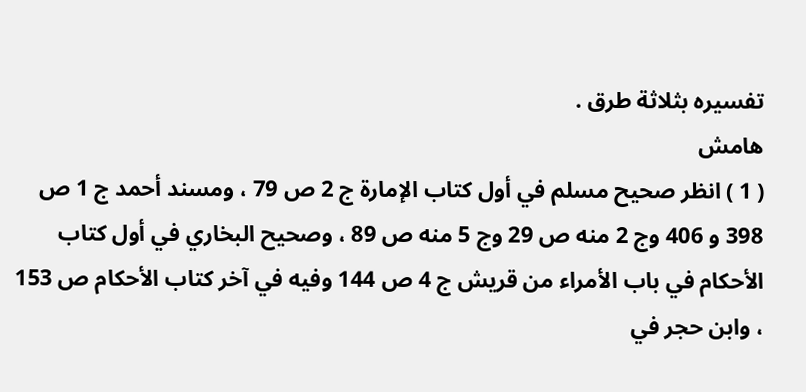تفسيره بثلاثة طرق .
هامش
( 1 ) انظر صحيح مسلم في أول كتاب الإمارة ج 2 ص 79 ، ومسند أحمد ج 1 ص 398 و 406 وج 2 منه ص 29 وج 5 منه ص 89 ، وصحيح البخاري في أول كتاب الأحكام في باب الأمراء من قريش ج 4 ص 144 وفيه في آخر كتاب الأحكام ص 153 ، وابن حجر في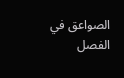الصواعق في الفصل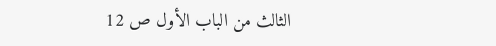الثالث من الباب الأول ص 12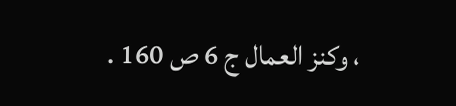، وكنز العمال ج 6 ص 160 .